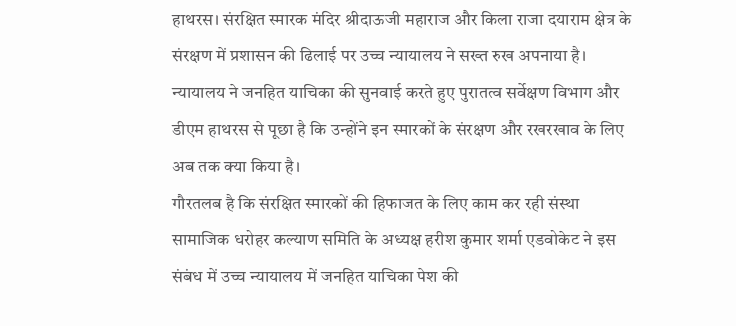हाथरस। संरक्षित स्मारक मंदिर श्रीदाऊजी महाराज और किला राजा दयाराम क्षेत्र के संरक्षण में प्रशासन की ढिलाई पर उच्च न्यायालय ने सख्त रुख अपनाया है। न्यायालय ने जनहित याचिका की सुनवाई करते हुए पुरातत्व सर्वेक्षण विभाग और डीएम हाथरस से पूछा है कि उन्होंने इन स्मारकों के संरक्षण और रखरखाव के लिए अब तक क्या किया है।
गौरतलब है कि संरक्षित स्मारकों की हिफाजत के लिए काम कर रही संस्था सामाजिक धरोहर कल्याण समिति के अध्यक्ष हरीश कुमार शर्मा एडवोकेट ने इस संबंध में उच्च न्यायालय में जनहित याचिका पेश की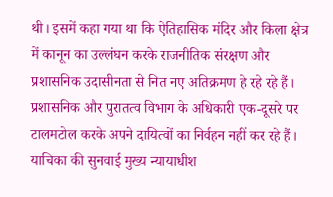थी। इसमें कहा गया था कि ऐतिहासिक मंदिर और किला क्षेत्र में कानून का उल्लंघन करके राजनीतिक संरक्षण और प्रशासनिक उदासीनता से नित नए अतिक्रमण हे रहे रहे हैं। प्रशासनिक और पुरातत्व विभाग के अधिकारी एक-दूसरे पर टालमटोल करके अपने दायित्वों का निर्वहन नहीं कर रहे हैं। याचिका की सुनवाई मुख्य न्यायाधीश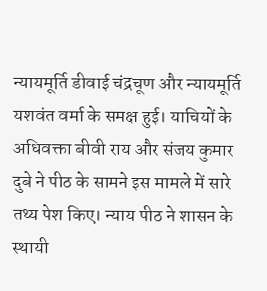न्यायमूर्ति डीवाई चंद्रचूण और न्यायमूर्ति यशवंत वर्मा के समक्ष हुई। याचियों के अधिवक्ता बीवी राय और संजय कुमार दुबे ने पीठ के सामने इस मामले में सारे तथ्य पेश किए। न्याय पीठ ने शासन के स्थायी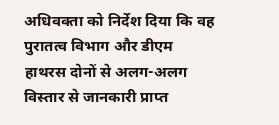अधिवक्ता को निर्देश दिया कि वह पुरातत्व विभाग और डीएम हाथरस दोनों से अलग-अलग विस्तार से जानकारी प्राप्त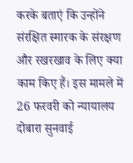करके बताएं कि उन्होंने संरक्षित स्मारक के संरक्षण और रखरखाव के लिए क्या काम किए हैं। इस मामले में 26 फरवरी को न्यायालय दोबारा सुनवाई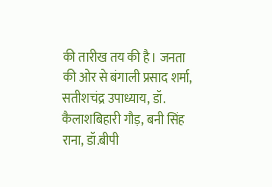की तारीख तय की है। जनता की ओर से बंगाली प्रसाद शर्मा, सतीशचंद्र उपाध्याय, डॉ. कैलाशबिहारी गौड़, बनी सिंह राना, डॉ.बीपी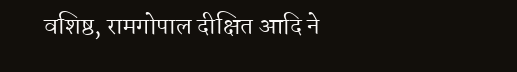वशिष्ठ, रामगोपाल दीक्षित आदि ने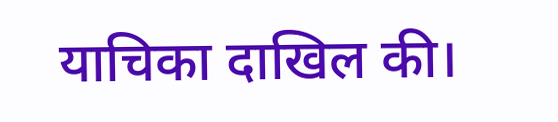याचिका दाखिल की।